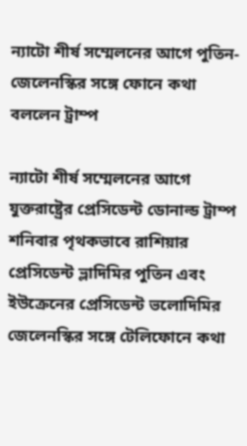ন্যাটো শীর্ষ সম্মেলনের আগে পুতিন-জেলেনস্কির সঙ্গে ফোনে কথা বললেন ট্রাম্প

ন্যাটো শীর্ষ সম্মেলনের আগে যুক্তরাষ্ট্রের প্রেসিডেন্ট ডোনাল্ড ট্রাম্প শনিবার পৃথকভাবে রাশিয়ার প্রেসিডেন্ট ভ্লাদিমির পুতিন এবং ইউক্রেনের প্রেসিডেন্ট ভলোদিমির জেলেনস্কির সঙ্গে টেলিফোনে কথা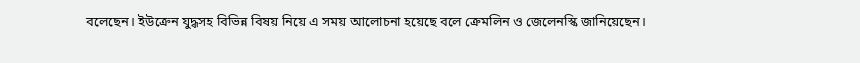বলেছেন। ইউক্রেন যুদ্ধসহ বিভিন্ন বিষয় নিয়ে এ সময় আলোচনা হয়েছে বলে ক্রেমলিন ও জেলেনস্কি জানিয়েছেন।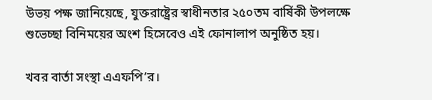উভয় পক্ষ জানিয়েছে, যুক্তরাষ্ট্রের স্বাধীনতার ২৫০তম বার্ষিকী উপলক্ষে শুভেচ্ছা বিনিময়ের অংশ হিসেবেও এই ফোনালাপ অনুষ্ঠিত হয়।

খবর বার্তা সংস্থা এএফপি’র।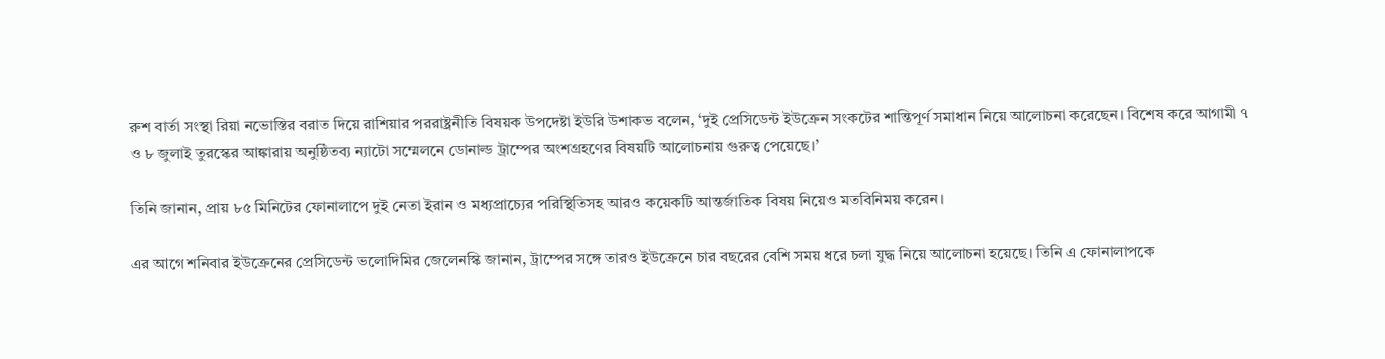রুশ বার্তা সংস্থা রিয়া নভোস্তির বরাত দিয়ে রাশিয়ার পররাষ্ট্রনীতি বিষয়ক উপদেষ্টা ইউরি উশাকভ বলেন, ‘দুই প্রেসিডেন্ট ইউক্রেন সংকটের শান্তিপূর্ণ সমাধান নিয়ে আলোচনা করেছেন। বিশেষ করে আগামী ৭ ও ৮ জুলাই তুরস্কের আঙ্কারায় অনুষ্ঠিতব্য ন্যাটো সম্মেলনে ডোনাল্ড ট্রাম্পের অংশগ্রহণের বিষয়টি আলোচনায় গুরুত্ব পেয়েছে।’

তিনি জানান, প্রায় ৮৫ মিনিটের ফোনালাপে দুই নেতা ইরান ও মধ্যপ্রাচ্যের পরিস্থিতিসহ আরও কয়েকটি আন্তর্জাতিক বিষয় নিয়েও মতবিনিময় করেন।

এর আগে শনিবার ইউক্রেনের প্রেসিডেন্ট ভলোদিমির জেলেনস্কি জানান, ট্রাম্পের সঙ্গে তারও ইউক্রেনে চার বছরের বেশি সময় ধরে চলা যুদ্ধ নিয়ে আলোচনা হয়েছে। তিনি এ ফোনালাপকে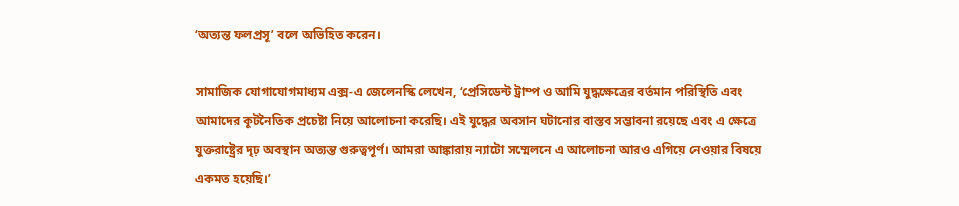‘অত্যন্ত ফলপ্রসূ’ বলে অভিহিত করেন।

সামাজিক যোগাযোগমাধ্যম এক্স-এ জেলেনস্কি লেখেন, ‘প্রেসিডেন্ট ট্রাম্প ও আমি যুদ্ধক্ষেত্রের বর্তমান পরিস্থিতি এবং আমাদের কূটনৈতিক প্রচেষ্টা নিয়ে আলোচনা করেছি। এই যুদ্ধের অবসান ঘটানোর বাস্তব সম্ভাবনা রয়েছে এবং এ ক্ষেত্রে যুক্তরাষ্ট্রের দৃঢ় অবস্থান অত্যন্ত গুরুত্বপূর্ণ। আমরা আঙ্কারায় ন্যাটো সম্মেলনে এ আলোচনা আরও এগিয়ে নেওয়ার বিষয়ে একমত হয়েছি।’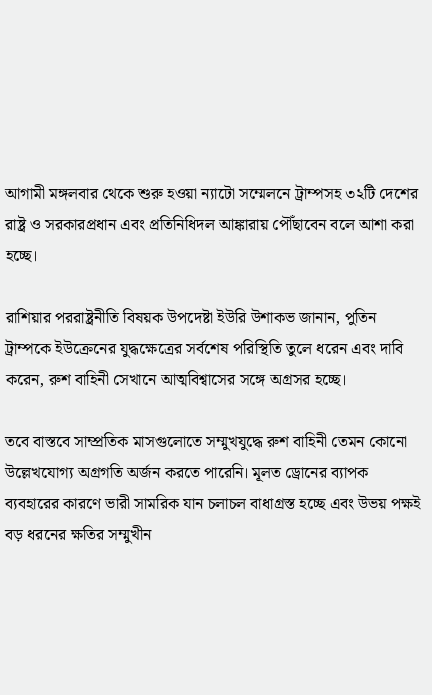আগামী মঙ্গলবার থেকে শুরু হওয়া ন্যাটো সম্মেলনে ট্রাম্পসহ ৩২টি দেশের রাষ্ট্র ও সরকারপ্রধান এবং প্রতিনিধিদল আঙ্কারায় পৌঁছাবেন বলে আশা করা হচ্ছে।

রাশিয়ার পররাষ্ট্রনীতি বিষয়ক উপদেষ্টা ইউরি উশাকভ জানান, পুতিন ট্রাম্পকে ইউক্রেনের যুদ্ধক্ষেত্রের সর্বশেষ পরিস্থিতি তুলে ধরেন এবং দাবি করেন, রুশ বাহিনী সেখানে আত্মবিশ্বাসের সঙ্গে অগ্রসর হচ্ছে।

তবে বাস্তবে সাম্প্রতিক মাসগুলোতে সম্মুখযুদ্ধে রুশ বাহিনী তেমন কোনো উল্লেখযোগ্য অগ্রগতি অর্জন করতে পারেনি। মূলত ড্রোনের ব্যাপক ব্যবহারের কারণে ভারী সামরিক যান চলাচল বাধাগ্রস্ত হচ্ছে এবং উভয় পক্ষই বড় ধরনের ক্ষতির সম্মুখীন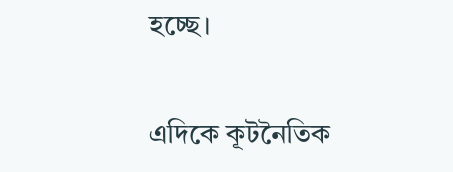হচ্ছে।

এদিকে কূটনৈতিক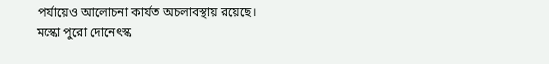পর্যায়েও আলোচনা কার্যত অচলাবস্থায় রয়েছে। মস্কো পুরো দোনেৎস্ক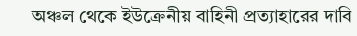অঞ্চল থেকে ইউক্রেনীয় বাহিনী প্রত্যাহারের দাবি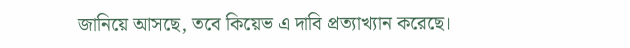জানিয়ে আসছে, তবে কিয়েভ এ দাবি প্রত্যাখ্যান করেছে।